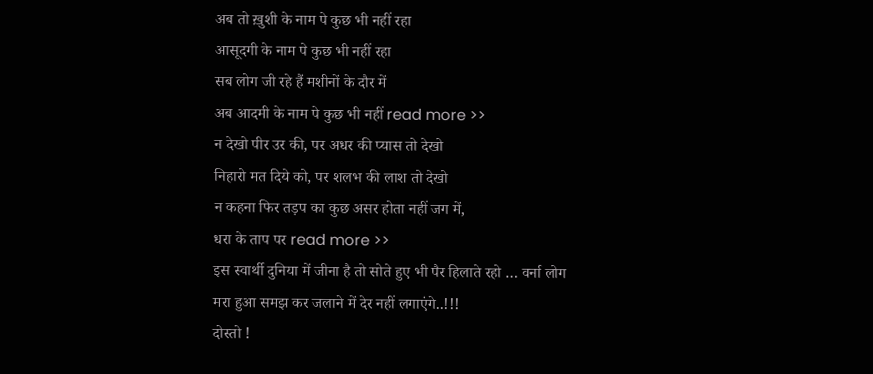अब तो ख़ुशी के नाम पे कुछ भी नहीं रहा
आसूदगी के नाम पे कुछ भी नहीं रहा
सब लोग जी रहे हैं मशीनों के दौर में
अब आदमी के नाम पे कुछ भी नहीं read more >>
न देखो पीर उर की, पर अधर की प्यास तो देखो
निहारो मत दिये को, पर शलभ की लाश तो देखो
न कहना फिर तड़प का कुछ असर होता नहीं जग में,
धरा के ताप पर read more >>
इस स्वार्थी दुनिया में जीना है तो सोते हुए भी पैर हिलाते रहो … वर्ना लोग मरा हुआ समझ कर जलाने में देर नहीं लगाएंगे..!!!
दोस्तो !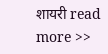शायरी read more >>